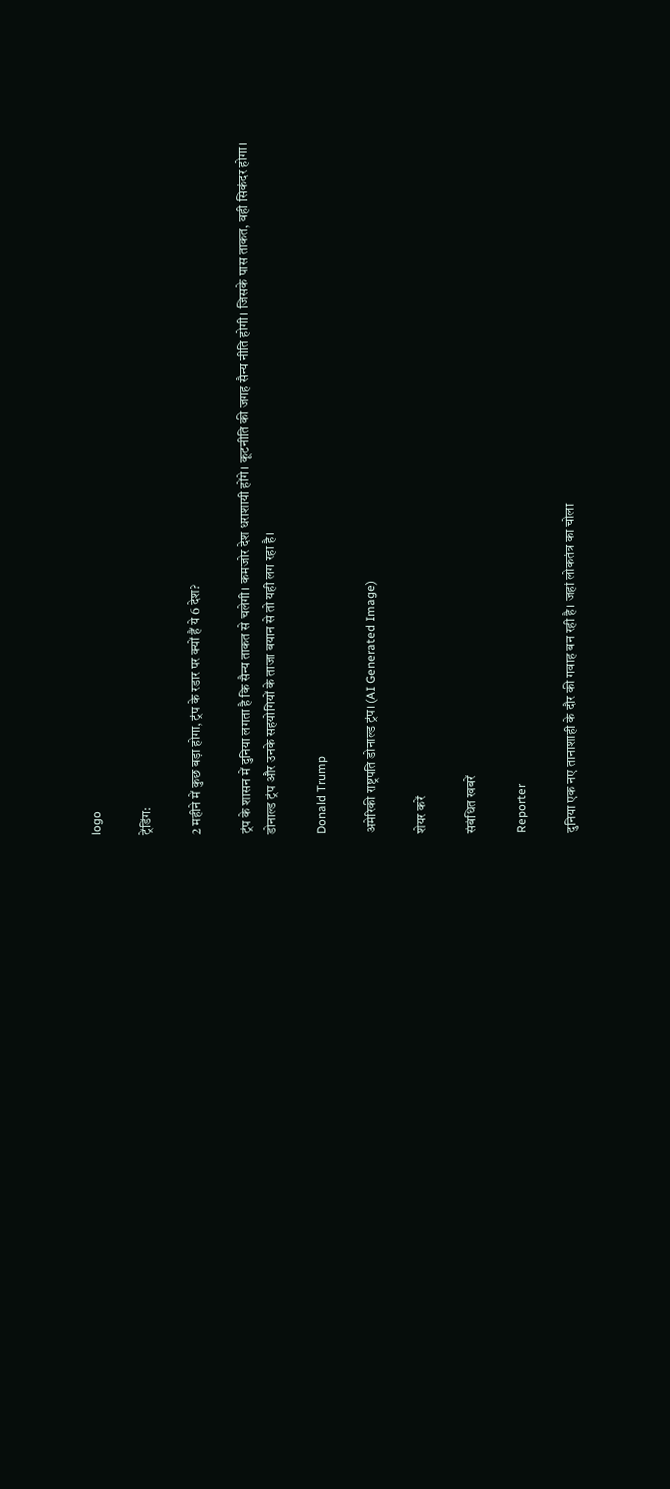logo

ट्रेंडिंग:

2 महीने में कुछ बड़ा होगा, ट्रंप के रडार पर क्यों हैं ये 6 देश?

ट्रंप के शासन में दुनिया लगता है कि सैन्य ताकत से चलेगी। कमजोर देश धराशायी होंगे। कूटनीति की जगह सैन्य नीति होगी। जिसके पास ताकत, वही सिकंदर होगा। डोनाल्ड ट्रंप और उनके सहयोगियों के ताजा बयान से तो यही लग रहा है।

Donald Trump

अमेरिकी राष्ट्रपति डोनाल्ड ट्रंप। (AI Generated Image)

शेयर करें

संबंधित खबरें

Reporter

दुनिया एक नए तानाशाही के दौर की गवाह बन रही है। जहां लोकतंत्र का चोला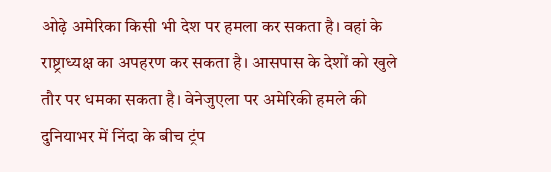ओढ़े अमेरिका किसी भी देश पर हमला कर सकता है। वहां के राष्ट्राध्यक्ष का अपहरण कर सकता है। आसपास के देशों को खुले तौर पर धमका सकता है। वेनेजुएला पर अमेरिकी हमले की दुनियाभर में निंदा के बीच ट्रंप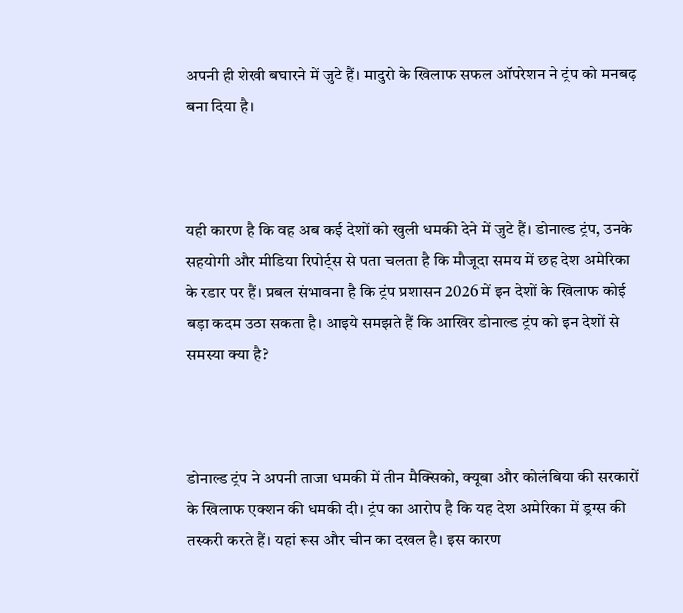अपनी ही शेखी बघारने में जुटे हैं। मादुरो के खिलाफ सफल ऑपरेशन ने ट्रंप को मनबढ़ बना दिया है।



यही कारण है कि वह अब कई देशों को खुली धमकी देने में जुटे हैं। डोनाल्ड ट्रंप, उनके सहयोगी और मीडिया रिपोर्ट्स से पता चलता है कि मौजूदा समय में छह देश अमेरिका के रडार पर हैं। प्रबल संभावना है कि ट्रंप प्रशासन 2026 में इन देशों के खिलाफ कोई बड़ा कदम उठा सकता है। आइये समझते हैं कि आखिर डोनाल्ड ट्रंप को इन देशों से समस्या क्या है?



डोनाल्ड ट्रंप ने अपनी ताजा धमकी में तीन मैक्सिको, क्यूबा और कोलंबिया की सरकारों के खिलाफ एक्शन की धमकी दी। ट्रंप का आरोप है कि यह देश अमेरिका में ड्रग्स की तस्करी करते हैं। यहां रूस और चीन का दखल है। इस कारण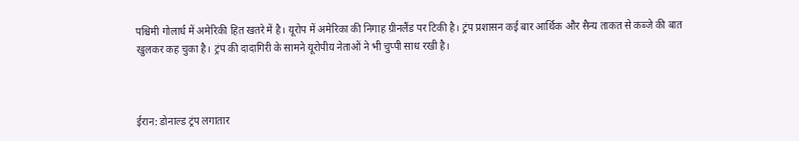पश्चिमी गोलार्ध में अमेरिकी हित खतरे में है। यूरोप में अमेरिका की निगाह ग्रीनलैंड पर टिकी है। ट्रंप प्रशासन कई बार आर्थिक और सैन्य ताकत से कब्जे की बात खुलकर कह चुका है। ट्रंप की दादागिरी के सामने यूरोपीय नेताओं ने भी चुप्पी साध रखी है।



ईरान: डोनाल्ड ट्रंप लगातार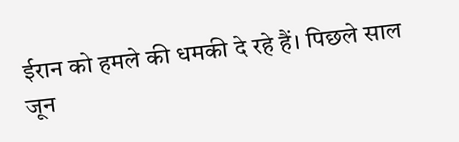ईरान को हमले की धमकी दे रहे हैं। पिछले साल जून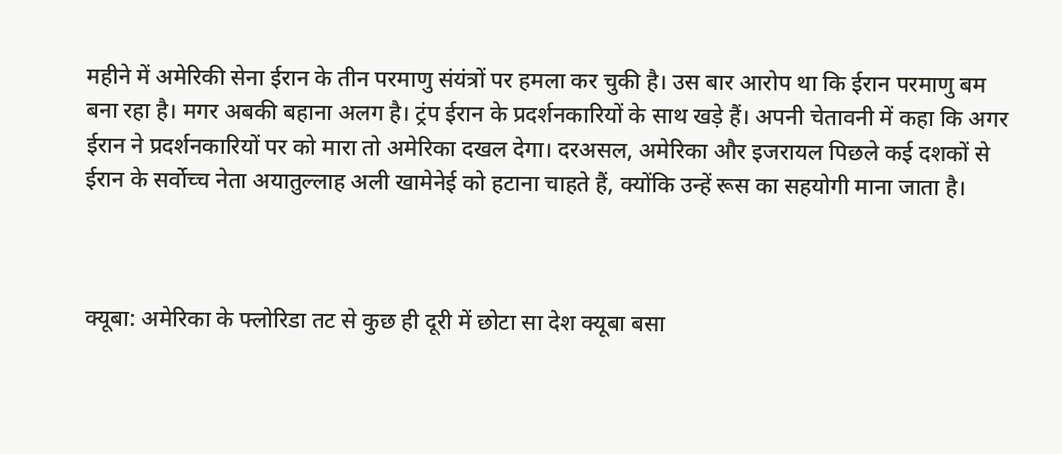महीने में अमेरिकी सेना ईरान के तीन परमाणु संयंत्रों पर हमला कर चुकी है। उस बार आरोप था कि ईरान परमाणु बम बना रहा है। मगर अबकी बहाना अलग है। ट्रंप ईरान के प्रदर्शनकारियों के साथ खड़े हैं। अपनी चेतावनी में कहा कि अगर ईरान ने प्रदर्शनकारियों पर को मारा तो अमेरिका दखल देगा। दरअसल, अमेरिका और इजरायल पिछले कई दशकों से ईरान के सर्वोच्च नेता अयातुल्लाह अली खामेनेई को हटाना चाहते हैं, क्योंकि उन्हें रूस का सहयोगी माना जाता है।



क्यूबा: अमेरिका के फ्लोरिडा तट से कुछ ही दूरी में छोटा सा देश क्यूबा बसा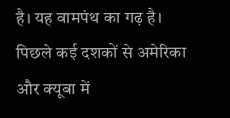है। यह वामपंथ का गढ़ है। पिछले कई दशकों से अमेरिका और क्यूबा में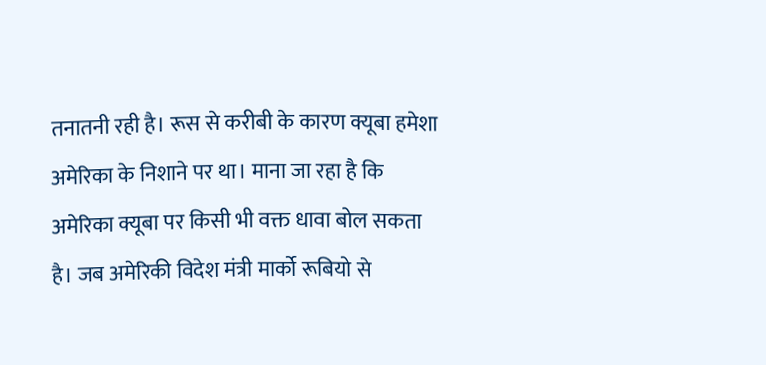तनातनी रही है। रूस से करीबी के कारण क्यूबा हमेशा अमेरिका के निशाने पर था। माना जा रहा है कि अमेरिका क्यूबा पर किसी भी वक्त धावा बोल सकता है। जब अमेरिकी विदेश मंत्री मार्को रूबियो से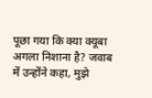पूछा गया कि क्या क्यूबा अगला निशाना है? जवाब में उन्होंने कहा, मुझे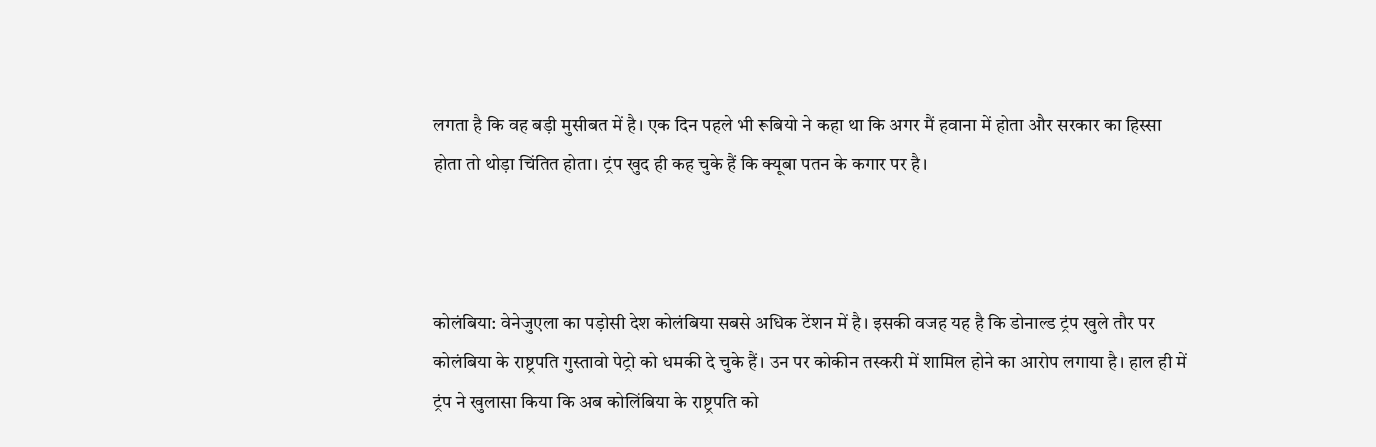लगता है कि वह बड़ी मुसीबत में है। एक दिन पहले भी रूबियो ने कहा था कि अगर मैं हवाना में होता और सरकार का हिस्सा होता तो थोड़ा चिंतित होता। ट्रंप खुद ही कह चुके हैं कि क्यूबा पतन के कगार पर है।



कोलंबिया: वेनेजुएला का पड़ोसी देश कोलंबिया सबसे अधिक टेंशन में है। इसकी वजह यह है कि डोनाल्ड ट्रंप खुले तौर पर कोलंबिया के राष्ट्रपति गुस्तावो पेट्रो को धमकी दे चुके हैं। उन पर कोकीन तस्करी में शामिल होने का आरोप लगाया है। हाल ही में ट्रंप ने खुलासा किया कि अब कोलिंबिया के राष्ट्रपति को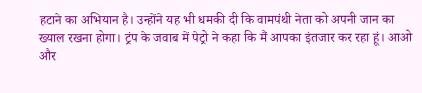हटाने का अभियान है। उन्होंने यह भी धमकी दी कि वामपंथी नेता को अपनी जान का ख्याल रखना होगा। ट्रंप के जवाब में पेट्रो ने कहा कि मैं आपका इंतजार कर रहा हूं। आओ और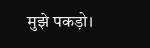मुझे पकड़ो।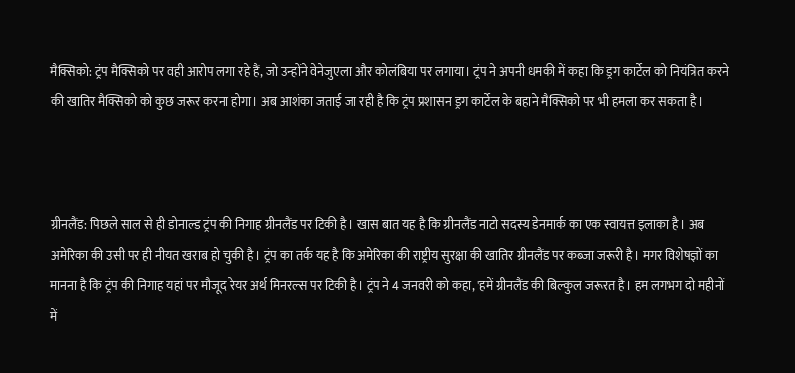मैक्सिको: ट्रंप मैक्सिको पर वही आरोप लगा रहे हैं, जो उन्होंने वेनेजुएला और कोलंबिया पर लगाया। ट्रंप ने अपनी धमकी में कहा कि ड्रग कार्टेल को नियंत्रित करने की खातिर मैक्सिको को कुछ जरूर करना होगा। अब आशंका जताई जा रही है कि ट्रंप प्रशासन ड्रग कार्टेल के बहाने मैक्सिको पर भी हमला कर सकता है।



ग्रीनलैंड: पिछले साल से ही डोनाल्ड ट्रंप की निगाह ग्रीनलैंड पर टिकी है। खास बात यह है कि ग्रीनलैंड नाटो सदस्य डेनमार्क का एक स्वायत्त इलाका है। अब अमेरिका की उसी पर ही नीयत खराब हो चुकी है। ट्रंप का तर्क यह है कि अमेरिका की राष्ट्रीय सुरक्षा की खातिर ग्रीनलैंड पर कब्जा जरूरी है। मगर विशेषज्ञों का मानना है कि ट्रंप की निगाह यहां पर मौजूद रेयर अर्थ मिनरल्स पर टिकी है। ट्रंप ने 4 जनवरी को कहा, 'हमें ग्रीनलैंड की बिल्कुल जरूरत है। हम लगभग दो महीनों में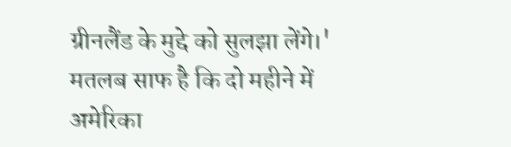ग्रीनलैंड के मुद्दे को सुलझा लेंगे।' मतलब साफ है कि दो महीने में अमेरिका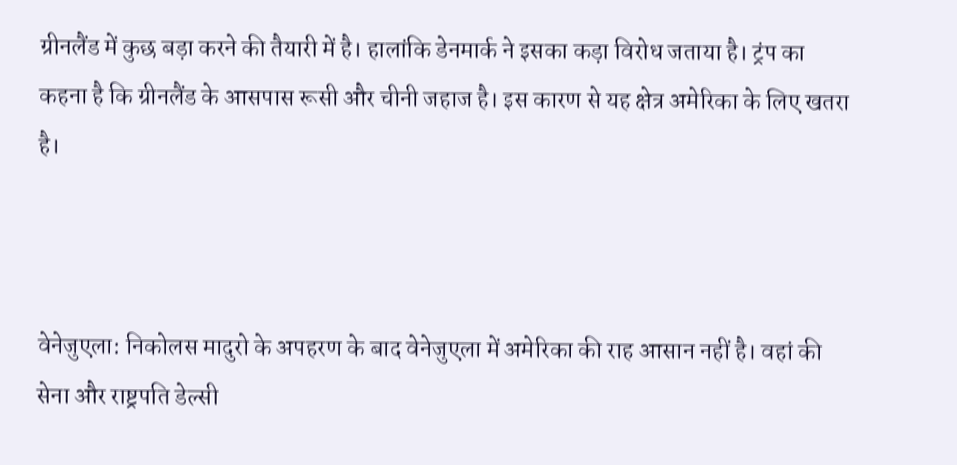ग्रीनलैंड में कुछ बड़ा करने की तैयारी में है। हालांकि डेनमार्क ने इसका कड़ा विरोध जताया है। ट्रंप का कहना है कि ग्रीनलैंड के आसपास रूसी और चीनी जहाज है। इस कारण से यह क्षेत्र अमेरिका के लिए खतरा है।



वेनेजुएला: निकोलस मादुरो के अपहरण के बाद वेनेजुएला में अमेरिका की राह आसान नहीं है। वहां की सेना और राष्ट्रपति डेल्सी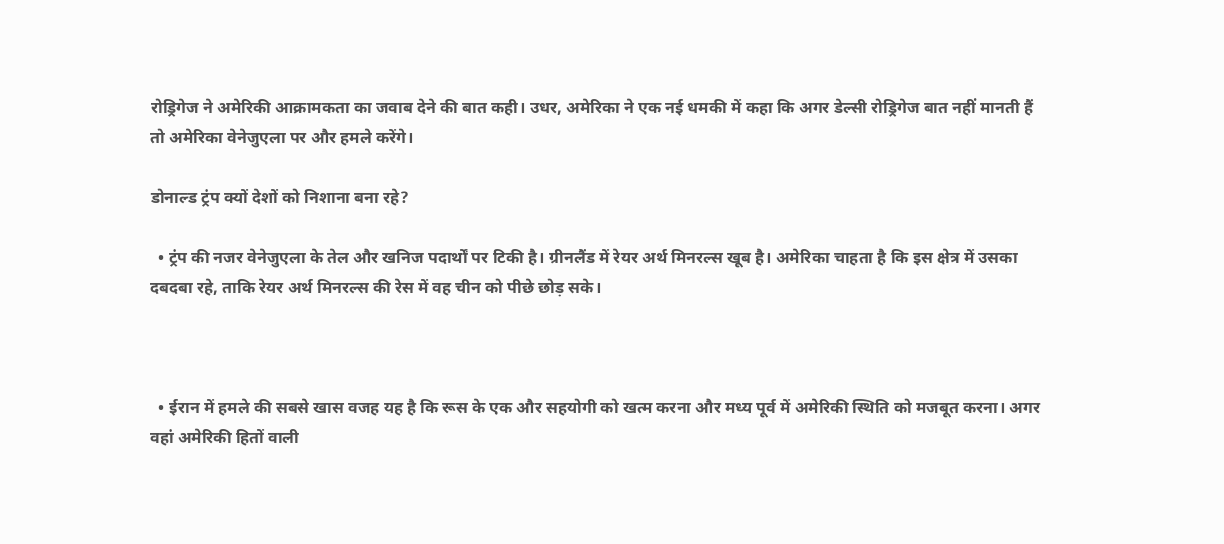रोड्रिगेज ने अमेरिकी आक्रामकता का जवाब देने की बात कही। उधर, अमेरिका ने एक नई धमकी में कहा कि अगर डेल्सी रोड्रिगेज बात नहीं मानती हैं तो अमेरिका वेनेजुएला पर और हमले करेंगे।

डोनाल्ड ट्रंप क्यों देशों को निशाना बना रहे?

  • ट्रंप की नजर वेनेजुएला के तेल और खनिज पदार्थों पर टिकी है। ग्रीनलैंड में रेयर अर्थ मिनरल्स खूब है। अमेरिका चाहता है कि इस क्षेत्र में उसका दबदबा रहे, ताकि रेयर अर्थ मिनरल्स की रेस में वह चीन को पीछे छोड़ सके।



  • ईरान में हमले की सबसे खास वजह यह है कि रूस के एक और सहयोगी को खत्म करना और मध्य पूर्व में अमेरिकी स्थिति को मजबूत करना। अगर वहां अमेरिकी हितों वाली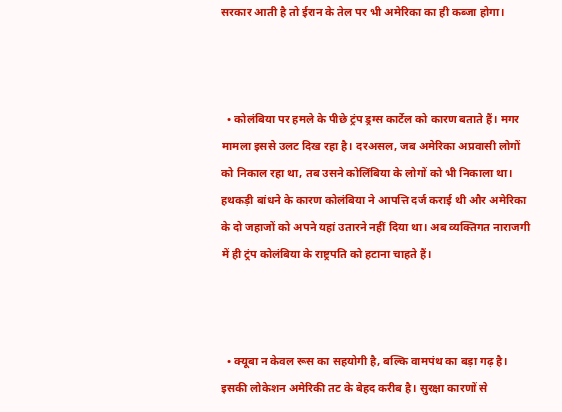सरकार आती है तो ईरान के तेल पर भी अमेरिका का ही कब्जा होगा।



  • कोलंबिया पर हमले के पीछे ट्रंप ड्रग्स कार्टेल को कारण बताते हैं। मगर मामला इससे उलट दिख रहा है। दरअसल, जब अमेरिका अप्रवासी लोगों को निकाल रहा था, तब उसने कोलिंबिया के लोगों को भी निकाला था। हथकड़ी बांधने के कारण कोलंबिया ने आपत्ति दर्ज कराई थी और अमेरिका के दो जहाजों को अपने यहां उतारने नहीं दिया था। अब व्यक्तिगत नाराजगी में ही ट्रंप कोलंबिया के राष्ट्रपति को हटाना चाहते हैं।



  • क्यूबा न केवल रूस का सहयोगी है, बल्कि वामपंथ का बड़ा गढ़ है। इसकी लोकेशन अमेरिकी तट के बेहद करीब है। सुरक्षा कारणों से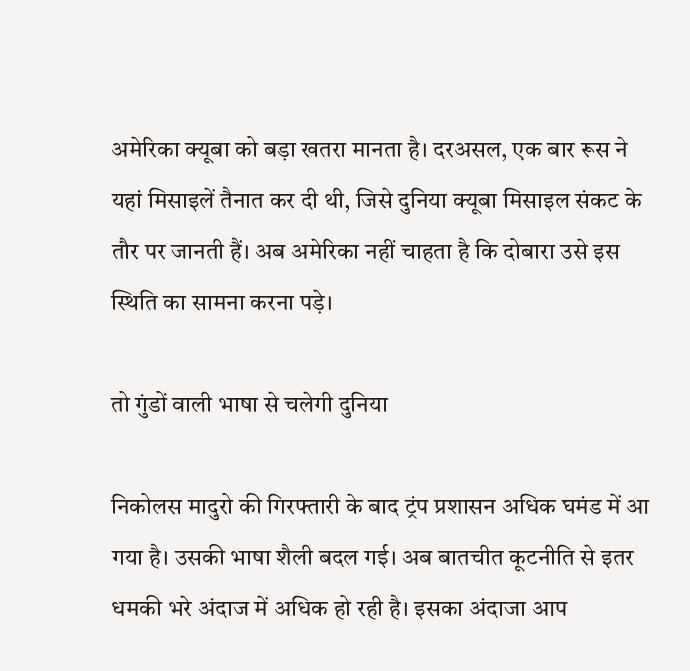अमेरिका क्यूबा को बड़ा खतरा मानता है। दरअसल, एक बार रूस ने यहां मिसाइलें तैनात कर दी थी, जिसे दुनिया क्यूबा मिसाइल संकट के तौर पर जानती हैं। अब अमेरिका नहीं चाहता है कि दोबारा उसे इस स्थिति का सामना करना पड़े।

तो गुंडों वाली भाषा से चलेगी दुनिया

निकोलस मादुरो की गिरफ्तारी के बाद ट्रंप प्रशासन अधिक घमंड में आ गया है। उसकी भाषा शैली बदल गई। अब बातचीत कूटनीति से इतर धमकी भरे अंदाज में अधिक हो रही है। इसका अंदाजा आप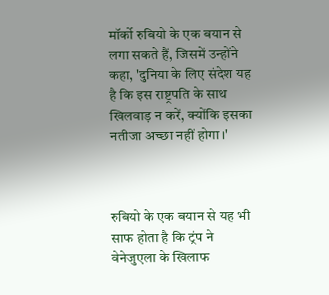मॉर्को रुबियो के एक बयान से लगा सकते हैं, जिसमें उन्होंने कहा, 'दुनिया के लिए संदेश यह है कि इस राष्ट्रपति के साथ खिलवाड़ न करें, क्योंकि इसका नतीजा अच्छा नहीं होगा।'



रुबियो के एक बयान से यह भी साफ होता है कि ट्रंप ने वेनेजुएला के खिलाफ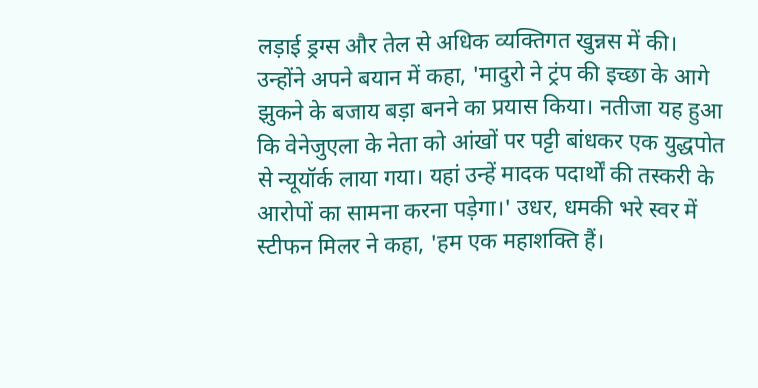लड़ाई ड्रग्स और तेल से अधिक व्यक्तिगत खुन्नस में की। उन्होंने अपने बयान में कहा, 'मादुरो ने ट्रंप की इच्छा के आगे झुकने के बजाय बड़ा बनने का प्रयास किया। नतीजा यह हुआ कि वेनेजुएला के नेता को आंखों पर पट्टी बांधकर एक युद्धपोत से न्यूयॉर्क लाया गया। यहां उन्हें मादक पदार्थों की तस्करी के आरोपों का सामना करना पड़ेगा।' उधर, धमकी भरे स्वर में स्टीफन मिलर ने कहा, 'हम एक महाशक्ति हैं।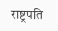राष्ट्रपति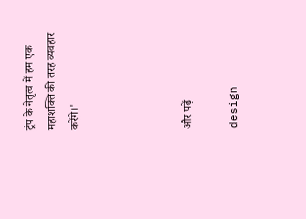ट्रंप के नेतृत्व में हम एक महाशक्ति की तरह व्यवहार करेंगे।'




और पढ़ें

design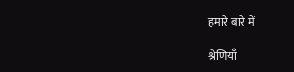हमारे बारे में

श्रेणियाँ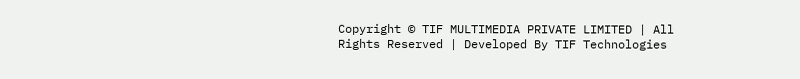Copyright © TIF MULTIMEDIA PRIVATE LIMITED | All Rights Reserved | Developed By TIF Technologies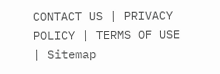CONTACT US | PRIVACY POLICY | TERMS OF USE | Sitemap